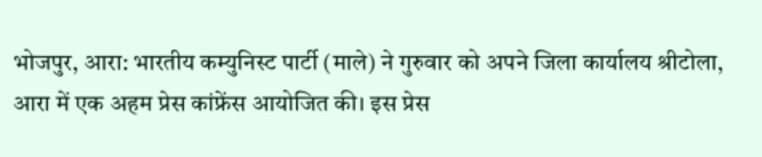भोजपुर, आरा: भारतीय कम्युनिस्ट पार्टी (माले) ने गुरुवार को अपने जिला कार्यालय श्रीटोला, आरा में एक अहम प्रेस कांफ्रेंस आयोजित की। इस प्रेस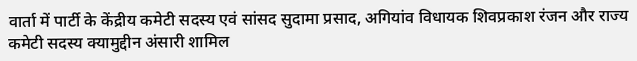वार्ता में पार्टी के केंद्रीय कमेटी सदस्य एवं सांसद सुदामा प्रसाद, अगियांव विधायक शिवप्रकाश रंजन और राज्य कमेटी सदस्य क्यामुद्दीन अंसारी शामिल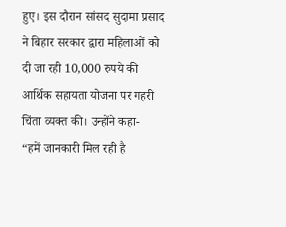हुए। इस दौरान सांसद सुदामा प्रसाद ने बिहार सरकार द्वारा महिलाओं को दी जा रही 10,000 रुपये की आर्थिक सहायता योजना पर गहरी चिंता व्यक्त की। उन्होंने कहा-
“हमें जानकारी मिल रही है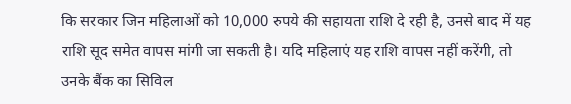कि सरकार जिन महिलाओं को 10,000 रुपये की सहायता राशि दे रही है, उनसे बाद में यह राशि सूद समेत वापस मांगी जा सकती है। यदि महिलाएं यह राशि वापस नहीं करेंगी, तो उनके बैंक का सिविल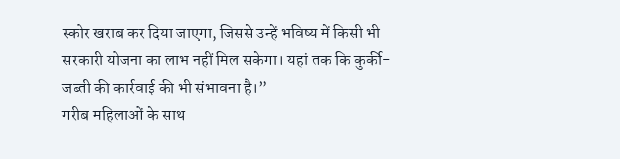स्कोर खराब कर दिया जाएगा, जिससे उन्हें भविष्य में किसी भी सरकारी योजना का लाभ नहीं मिल सकेगा। यहां तक कि कुर्की-जब्ती की कार्रवाई की भी संभावना है।”
गरीब महिलाओं के साथ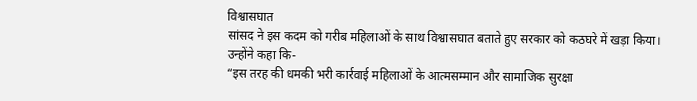विश्वासघात
सांसद ने इस कदम को गरीब महिलाओं के साथ विश्वासघात बताते हुए सरकार को कठघरे में खड़ा किया। उन्होंने कहा कि-
“इस तरह की धमकी भरी कार्रवाई महिलाओं के आत्मसम्मान और सामाजिक सुरक्षा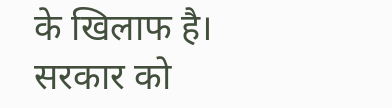के खिलाफ है। सरकार को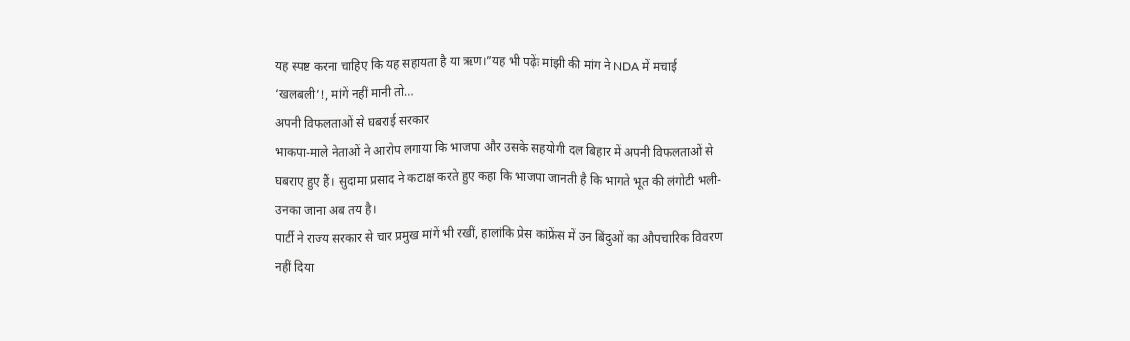यह स्पष्ट करना चाहिए कि यह सहायता है या ऋण।”यह भी पढ़ेंः मांझी की मांग ने NDA में मचाई ‘खलबली’!, मांगें नहीं मानी तो…
अपनी विफलताओं से घबराई सरकार
भाकपा-माले नेताओं ने आरोप लगाया कि भाजपा और उसके सहयोगी दल बिहार में अपनी विफलताओं से घबराए हुए हैं। सुदामा प्रसाद ने कटाक्ष करते हुए कहा कि भाजपा जानती है कि भागते भूत की लंगोटी भली- उनका जाना अब तय है।
पार्टी ने राज्य सरकार से चार प्रमुख मांगें भी रखीं, हालांकि प्रेस कांफ्रेंस में उन बिंदुओं का औपचारिक विवरण नहीं दिया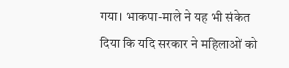गया। भाकपा-माले ने यह भी संकेत दिया कि यदि सरकार ने महिलाओं को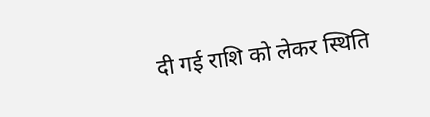दी गई राशि को लेकर स्थिति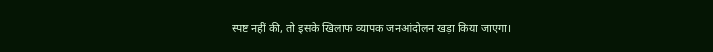स्पष्ट नहीं की, तो इसके खिलाफ व्यापक जनआंदोलन खड़ा किया जाएगा।